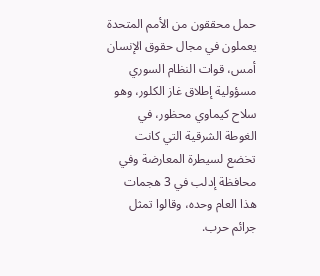حمل محققون من الأمم المتحدة يعملون في مجال حقوق الإنسان أمس، قوات النظام السوري مسؤولية إطلاق غاز الكلور، وهو سلاح كيماوي محظور، في الغوطة الشرقية التي كانت تخضع لسيطرة المعارضة وفي محافظة إدلب في 3 هجمات هذا العام وحده، وقالوا تمثل جرائم حرب.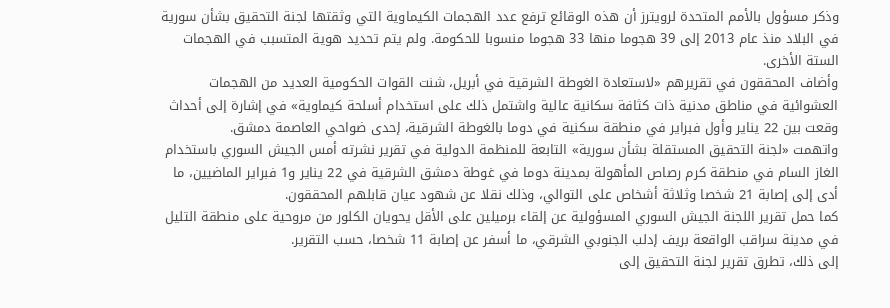وذكر مسؤول بالأمم المتحدة لرويترز أن هذه الوقائع ترفع عدد الهجمات الكيماوية التي وثقتها لجنة التحقيق بشأن سورية في البلاد منذ عام 2013 إلى 39 هجوما منها 33 هجوما منسوبا للحكومة. ولم يتم تحديد هوية المتسبب في الهجمات الستة الأخرى.
وأضاف المحققون في تقريرهم «لاستعادة الغوطة الشرقية في أبريل، شنت القوات الحكومية العديد من الهجمات العشوائية في مناطق مدنية ذات كثافة سكانية عالية واشتمل ذلك على استخدام أسلحة كيماوية» في إشارة إلى أحداث وقعت بين 22 يناير وأول فبراير في منطقة سكنية في دوما بالغوطة الشرقية، إحدى ضواحي العاصمة دمشق.
واتهمت «لجنة التحقيق المستقلة بشأن سورية» التابعة للمنظمة الدولية في تقرير نشرته أمس الجيش السوري باستخدام الغاز السام في منطقة كرم رصاص المأهولة بمدينة دوما في غوطة دمشق الشرقية في 22 يناير و1 فبراير الماضيين، ما أدى إلى إصابة 21 شخصا وثلاثة أشخاص على التوالي، وذلك نقلا عن شهود عيان قابلهم المحققون.
كما حمل تقرير اللجنة الجيش السوري المسؤولية عن إلقاء برميلين على الأقل يحويان الكلور من مروحية على منطقة التليل في مدينة سراقب الواقعة بريف إدلب الجنوبي الشرقي، ما أسفر عن إصابة 11 شخصا، حسب التقرير.
إلى ذلك، تطرق تقرير لجنة التحقيق إلى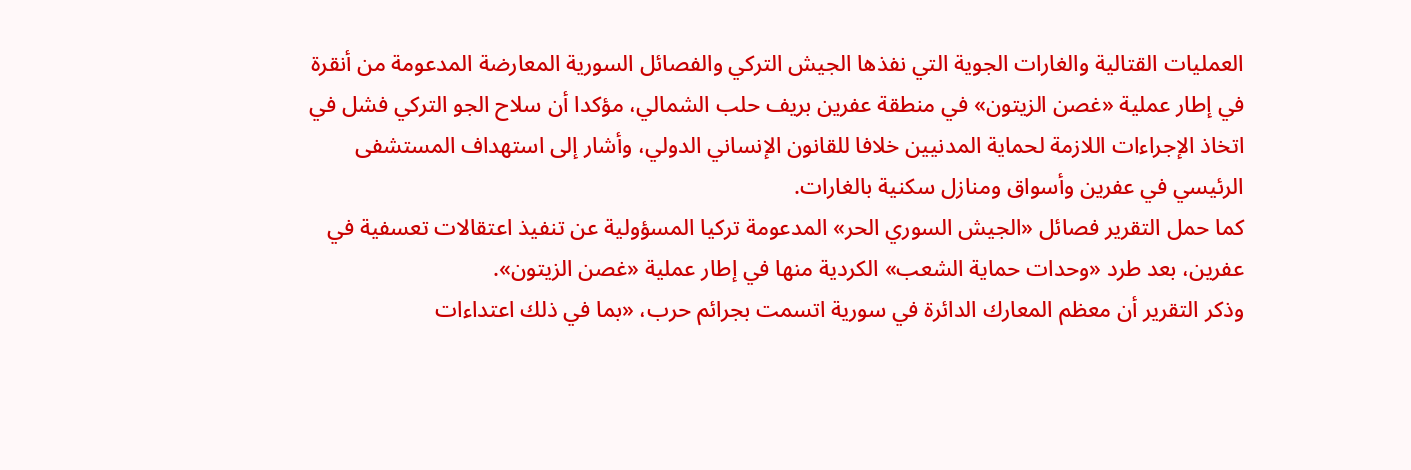العمليات القتالية والغارات الجوية التي نفذها الجيش التركي والفصائل السورية المعارضة المدعومة من أنقرة في إطار عملية «غصن الزيتون» في منطقة عفرين بريف حلب الشمالي، مؤكدا أن سلاح الجو التركي فشل في اتخاذ الإجراءات اللازمة لحماية المدنيين خلافا للقانون الإنساني الدولي، وأشار إلى استهداف المستشفى الرئيسي في عفرين وأسواق ومنازل سكنية بالغارات.
كما حمل التقرير فصائل «الجيش السوري الحر» المدعومة تركيا المسؤولية عن تنفيذ اعتقالات تعسفية في عفرين، بعد طرد «وحدات حماية الشعب» الكردية منها في إطار عملية «غصن الزيتون».
وذكر التقرير أن معظم المعارك الدائرة في سورية اتسمت بجرائم حرب، «بما في ذلك اعتداءات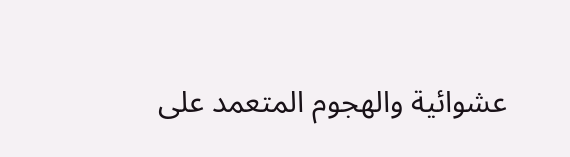عشوائية والهجوم المتعمد على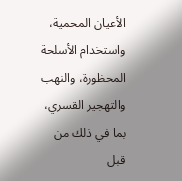الأعيان المحمية، واستخدام الأسلحة المحظورة، والنهب والتهجير القسري، بما في ذلك من قبل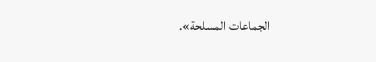الجماعات المسلحة».